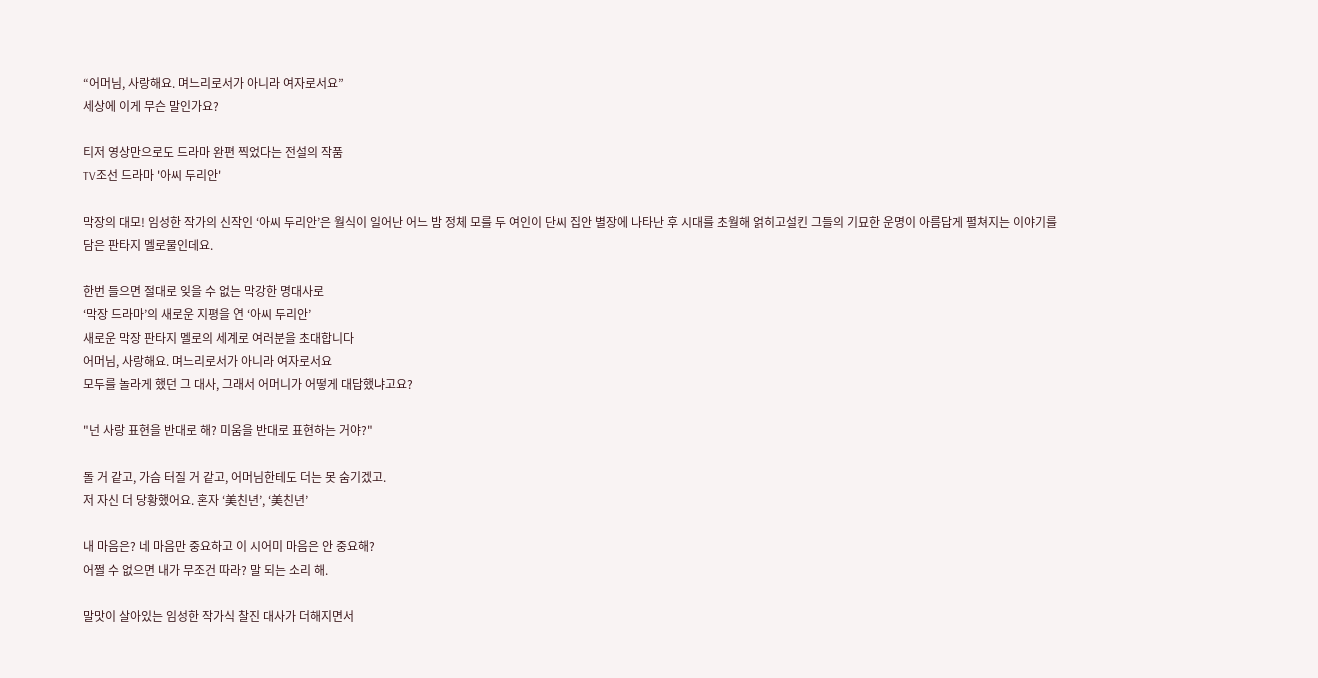“어머님, 사랑해요. 며느리로서가 아니라 여자로서요”
세상에 이게 무슨 말인가요?

티저 영상만으로도 드라마 완편 찍었다는 전설의 작품
TV조선 드라마 '아씨 두리안'

막장의 대모! 임성한 작가의 신작인 ‘아씨 두리안’은 월식이 일어난 어느 밤 정체 모를 두 여인이 단씨 집안 별장에 나타난 후 시대를 초월해 얽히고설킨 그들의 기묘한 운명이 아름답게 펼쳐지는 이야기를 담은 판타지 멜로물인데요.

한번 들으면 절대로 잊을 수 없는 막강한 명대사로
‘막장 드라마’의 새로운 지평을 연 ‘아씨 두리안’
새로운 막장 판타지 멜로의 세계로 여러분을 초대합니다
어머님, 사랑해요. 며느리로서가 아니라 여자로서요
모두를 놀라게 했던 그 대사, 그래서 어머니가 어떻게 대답했냐고요?

"넌 사랑 표현을 반대로 해? 미움을 반대로 표현하는 거야?"

돌 거 같고, 가슴 터질 거 같고, 어머님한테도 더는 못 숨기겠고.
저 자신 더 당황했어요. 혼자 ‘美친년’, ‘美친년’

내 마음은? 네 마음만 중요하고 이 시어미 마음은 안 중요해?
어쩔 수 없으면 내가 무조건 따라? 말 되는 소리 해.

말맛이 살아있는 임성한 작가식 찰진 대사가 더해지면서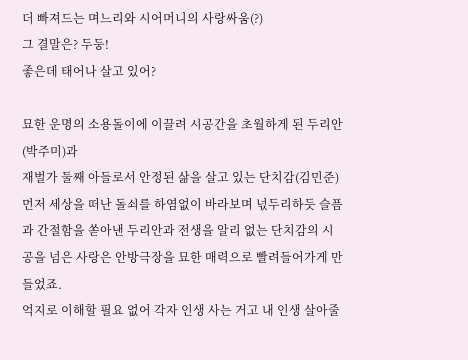더 빠져드는 며느리와 시어머니의 사랑싸움(?)
그 결말은? 두둥!
좋은데 태어나 살고 있어?

묘한 운명의 소용돌이에 이끌려 시공간을 초월하게 된 두리안(박주미)과
재벌가 둘째 아들로서 안정된 삶을 살고 있는 단치감(김민준)
먼저 세상을 떠난 돌쇠를 하염없이 바라보며 넋두리하듯 슬픔과 간절함을 쏟아낸 두리안과 전생을 알리 없는 단치감의 시공을 넘은 사랑은 안방극장을 묘한 매력으로 빨려들어가게 만들었죠.
억지로 이해할 필요 없어 각자 인생 사는 거고 내 인생 살아줄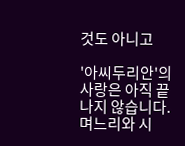것도 아니고

'아씨두리안'의 사랑은 아직 끝나지 않습니다.
며느리와 시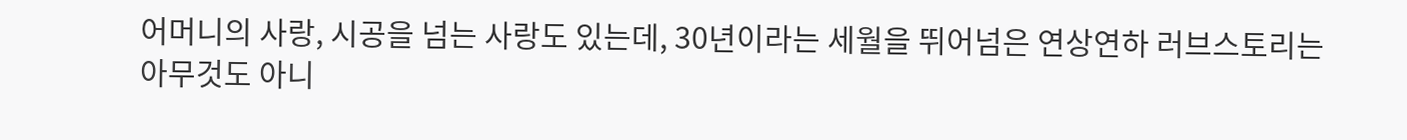어머니의 사랑, 시공을 넘는 사랑도 있는데, 30년이라는 세월을 뛰어넘은 연상연하 러브스토리는 아무것도 아니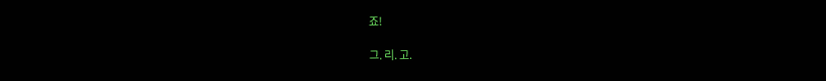죠!

그. 리. 고.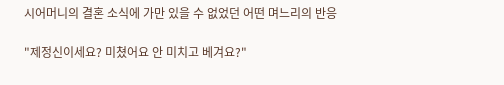시어머니의 결혼 소식에 가만 있을 수 없었던 어떤 며느리의 반응

"제정신이세요? 미쳤어요 안 미치고 베겨요?"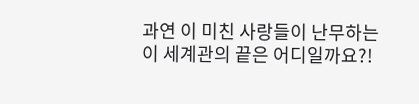과연 이 미친 사랑들이 난무하는 이 세계관의 끝은 어디일까요?!